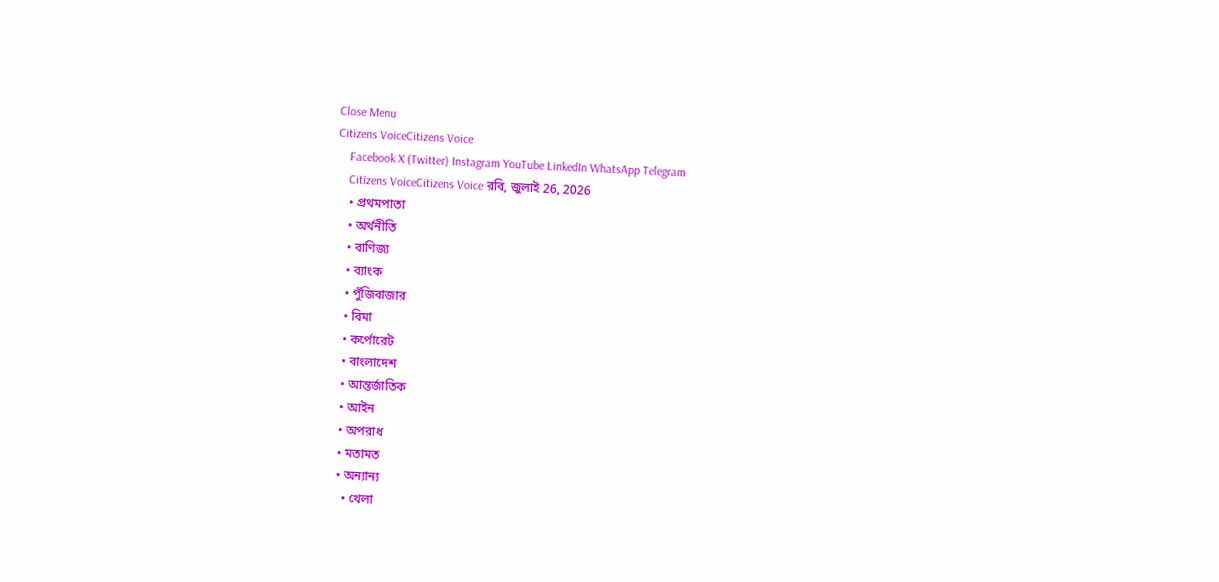Close Menu
Citizens VoiceCitizens Voice
    Facebook X (Twitter) Instagram YouTube LinkedIn WhatsApp Telegram
    Citizens VoiceCitizens Voice রবি, জুলাই 26, 2026
    • প্রথমপাতা
    • অর্থনীতি
    • বাণিজ্য
    • ব্যাংক
    • পুঁজিবাজার
    • বিমা
    • কর্পোরেট
    • বাংলাদেশ
    • আন্তর্জাতিক
    • আইন
    • অপরাধ
    • মতামত
    • অন্যান্য
      • খেলা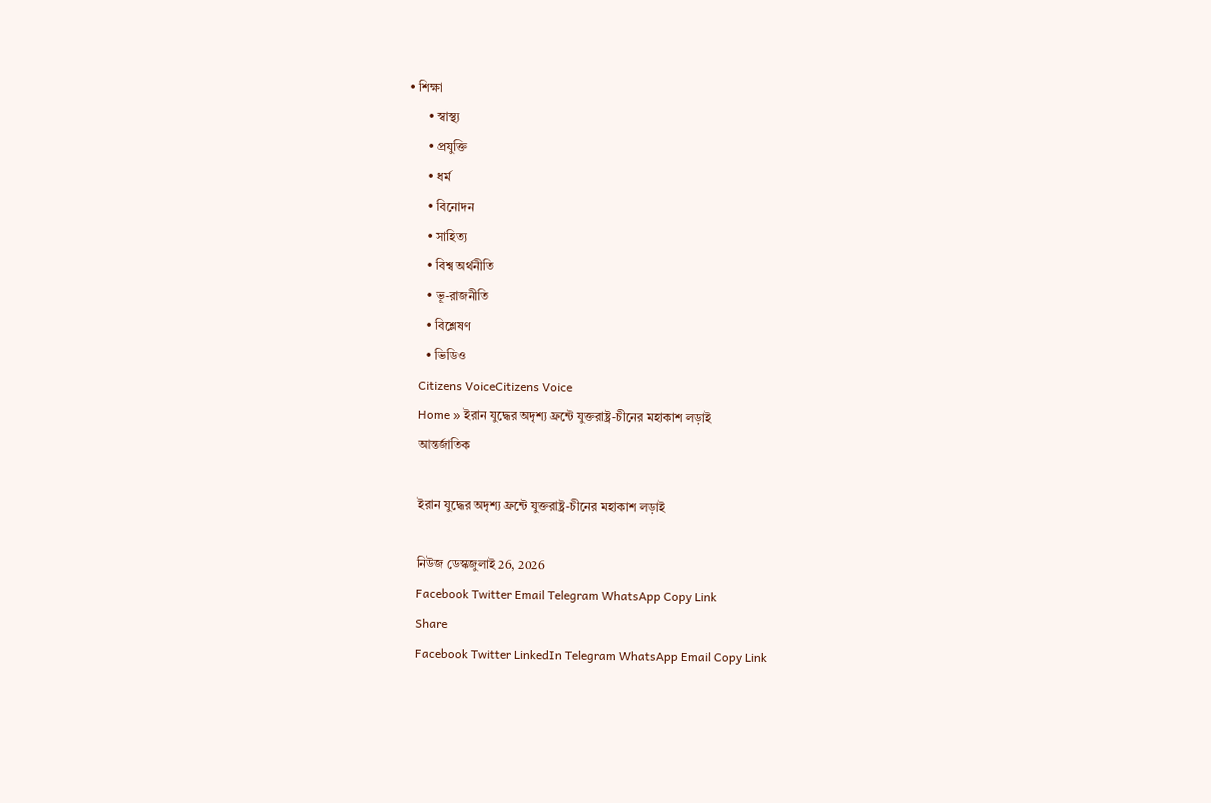• শিক্ষা
      • স্বাস্থ্য
      • প্রযুক্তি
      • ধর্ম
      • বিনোদন
      • সাহিত্য
      • বিশ্ব অর্থনীতি
      • ভূ-রাজনীতি
      • বিশ্লেষণ
      • ভিডিও
    Citizens VoiceCitizens Voice
    Home » ইরান যুদ্ধের অদৃশ্য ফ্রন্টে যুক্তরাষ্ট্র-চীনের মহাকাশ লড়াই
    আন্তর্জাতিক

    ইরান যুদ্ধের অদৃশ্য ফ্রন্টে যুক্তরাষ্ট্র-চীনের মহাকাশ লড়াই

    নিউজ ডেস্কজুলাই 26, 2026
    Facebook Twitter Email Telegram WhatsApp Copy Link
    Share
    Facebook Twitter LinkedIn Telegram WhatsApp Email Copy Link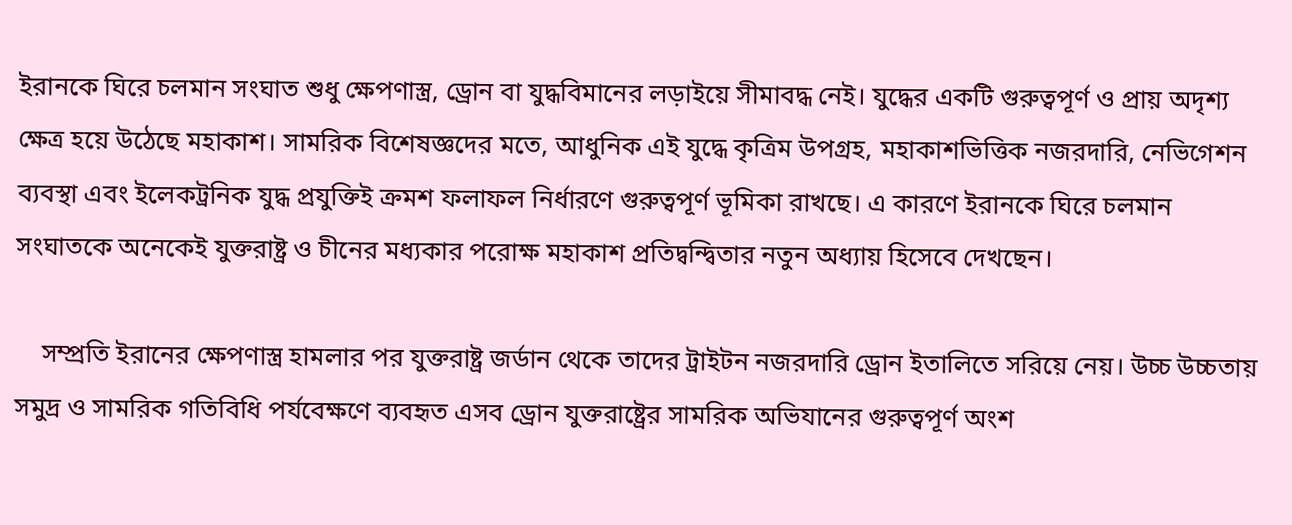ইরানকে ঘিরে চলমান সংঘাত শুধু ক্ষেপণাস্ত্র, ড্রোন বা যুদ্ধবিমানের লড়াইয়ে সীমাবদ্ধ নেই। যুদ্ধের একটি গুরুত্বপূর্ণ ও প্রায় অদৃশ্য ক্ষেত্র হয়ে উঠেছে মহাকাশ। সামরিক বিশেষজ্ঞদের মতে, আধুনিক এই যুদ্ধে কৃত্রিম উপগ্রহ, মহাকাশভিত্তিক নজরদারি, নেভিগেশন ব্যবস্থা এবং ইলেকট্রনিক যুদ্ধ প্রযুক্তিই ক্রমশ ফলাফল নির্ধারণে গুরুত্বপূর্ণ ভূমিকা রাখছে। এ কারণে ইরানকে ঘিরে চলমান সংঘাতকে অনেকেই যুক্তরাষ্ট্র ও চীনের মধ্যকার পরোক্ষ মহাকাশ প্রতিদ্বন্দ্বিতার নতুন অধ্যায় হিসেবে দেখছেন।

    সম্প্রতি ইরানের ক্ষেপণাস্ত্র হামলার পর যুক্তরাষ্ট্র জর্ডান থেকে তাদের ট্রাইটন নজরদারি ড্রোন ইতালিতে সরিয়ে নেয়। উচ্চ উচ্চতায় সমুদ্র ও সামরিক গতিবিধি পর্যবেক্ষণে ব্যবহৃত এসব ড্রোন যুক্তরাষ্ট্রের সামরিক অভিযানের গুরুত্বপূর্ণ অংশ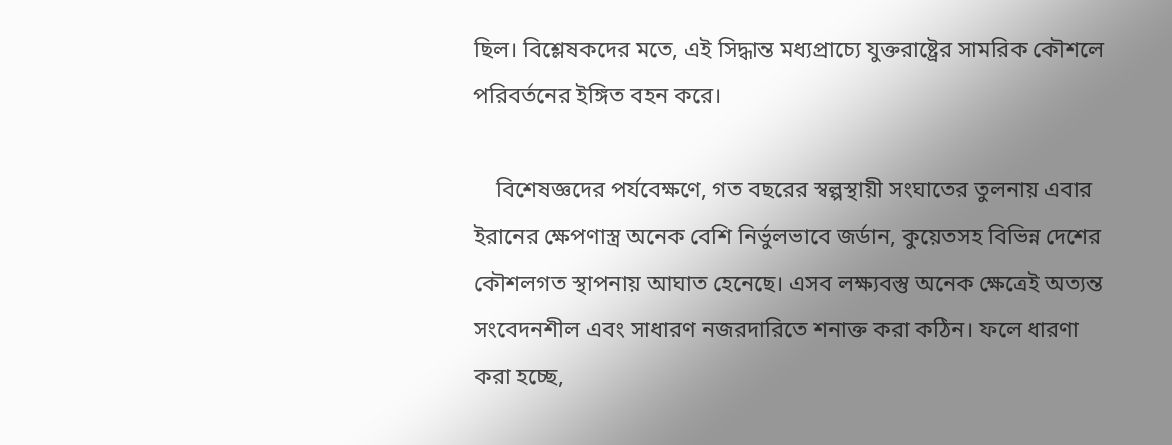ছিল। বিশ্লেষকদের মতে, এই সিদ্ধান্ত মধ্যপ্রাচ্যে যুক্তরাষ্ট্রের সামরিক কৌশলে পরিবর্তনের ইঙ্গিত বহন করে।

    বিশেষজ্ঞদের পর্যবেক্ষণে, গত বছরের স্বল্পস্থায়ী সংঘাতের তুলনায় এবার ইরানের ক্ষেপণাস্ত্র অনেক বেশি নির্ভুলভাবে জর্ডান, কুয়েতসহ বিভিন্ন দেশের কৌশলগত স্থাপনায় আঘাত হেনেছে। এসব লক্ষ্যবস্তু অনেক ক্ষেত্রেই অত্যন্ত সংবেদনশীল এবং সাধারণ নজরদারিতে শনাক্ত করা কঠিন। ফলে ধারণা করা হচ্ছে,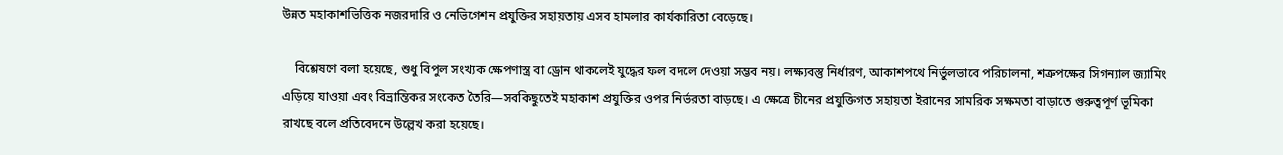উন্নত মহাকাশভিত্তিক নজরদারি ও নেভিগেশন প্রযুক্তির সহায়তায় এসব হামলার কার্যকারিতা বেড়েছে।

    বিশ্লেষণে বলা হয়েছে, শুধু বিপুল সংখ্যক ক্ষেপণাস্ত্র বা ড্রোন থাকলেই যুদ্ধের ফল বদলে দেওয়া সম্ভব নয়। লক্ষ্যবস্তু নির্ধারণ, আকাশপথে নির্ভুলভাবে পরিচালনা, শত্রুপক্ষের সিগন্যাল জ্যামিং এড়িয়ে যাওয়া এবং বিভ্রান্তিকর সংকেত তৈরি—সবকিছুতেই মহাকাশ প্রযুক্তির ওপর নির্ভরতা বাড়ছে। এ ক্ষেত্রে চীনের প্রযুক্তিগত সহায়তা ইরানের সামরিক সক্ষমতা বাড়াতে গুরুত্বপূর্ণ ভূমিকা রাখছে বলে প্রতিবেদনে উল্লেখ করা হয়েছে।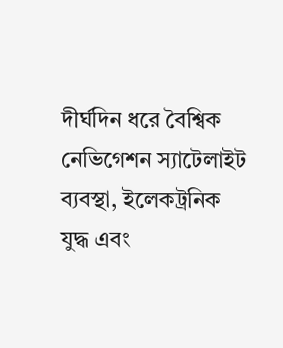দীর্ঘদিন ধরে বৈশ্বিক নেভিগেশন স্যাটেলাইট ব্যবস্থা, ইলেকট্রনিক যুদ্ধ এবং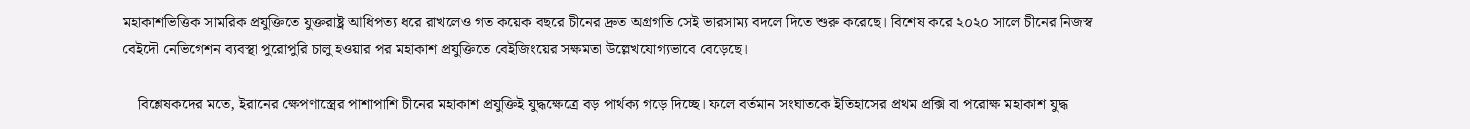মহাকাশভিত্তিক সামরিক প্রযুক্তিতে যুক্তরাষ্ট্র আধিপত্য ধরে রাখলেও গত কয়েক বছরে চীনের দ্রুত অগ্রগতি সেই ভারসাম্য বদলে দিতে শুরু করেছে। বিশেষ করে ২০২০ সালে চীনের নিজস্ব বেইদৌ নেভিগেশন ব্যবস্থা পুরোপুরি চালু হওয়ার পর মহাকাশ প্রযুক্তিতে বেইজিংয়ের সক্ষমতা উল্লেখযোগ্যভাবে বেড়েছে।

    বিশ্লেষকদের মতে, ইরানের ক্ষেপণাস্ত্রের পাশাপাশি চীনের মহাকাশ প্রযুক্তিই যুদ্ধক্ষেত্রে বড় পার্থক্য গড়ে দিচ্ছে। ফলে বর্তমান সংঘাতকে ইতিহাসের প্রথম প্রক্সি বা পরোক্ষ মহাকাশ যুদ্ধ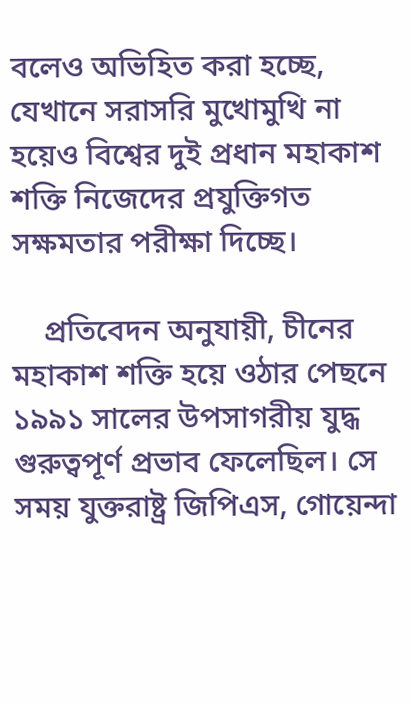বলেও অভিহিত করা হচ্ছে, যেখানে সরাসরি মুখোমুখি না হয়েও বিশ্বের দুই প্রধান মহাকাশ শক্তি নিজেদের প্রযুক্তিগত সক্ষমতার পরীক্ষা দিচ্ছে।

    প্রতিবেদন অনুযায়ী, চীনের মহাকাশ শক্তি হয়ে ওঠার পেছনে ১৯৯১ সালের উপসাগরীয় যুদ্ধ গুরুত্বপূর্ণ প্রভাব ফেলেছিল। সে সময় যুক্তরাষ্ট্র জিপিএস, গোয়েন্দা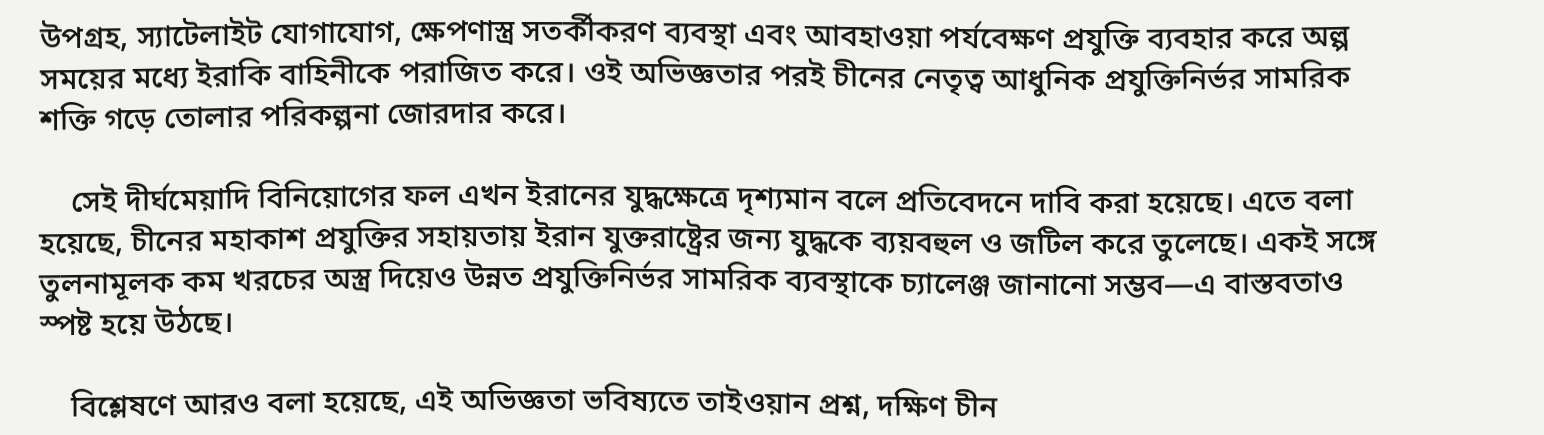উপগ্রহ, স্যাটেলাইট যোগাযোগ, ক্ষেপণাস্ত্র সতর্কীকরণ ব্যবস্থা এবং আবহাওয়া পর্যবেক্ষণ প্রযুক্তি ব্যবহার করে অল্প সময়ের মধ্যে ইরাকি বাহিনীকে পরাজিত করে। ওই অভিজ্ঞতার পরই চীনের নেতৃত্ব আধুনিক প্রযুক্তিনির্ভর সামরিক শক্তি গড়ে তোলার পরিকল্পনা জোরদার করে।

    সেই দীর্ঘমেয়াদি বিনিয়োগের ফল এখন ইরানের যুদ্ধক্ষেত্রে দৃশ্যমান বলে প্রতিবেদনে দাবি করা হয়েছে। এতে বলা হয়েছে, চীনের মহাকাশ প্রযুক্তির সহায়তায় ইরান যুক্তরাষ্ট্রের জন্য যুদ্ধকে ব্যয়বহুল ও জটিল করে তুলেছে। একই সঙ্গে তুলনামূলক কম খরচের অস্ত্র দিয়েও উন্নত প্রযুক্তিনির্ভর সামরিক ব্যবস্থাকে চ্যালেঞ্জ জানানো সম্ভব—এ বাস্তবতাও স্পষ্ট হয়ে উঠছে।

    বিশ্লেষণে আরও বলা হয়েছে, এই অভিজ্ঞতা ভবিষ্যতে তাইওয়ান প্রশ্ন, দক্ষিণ চীন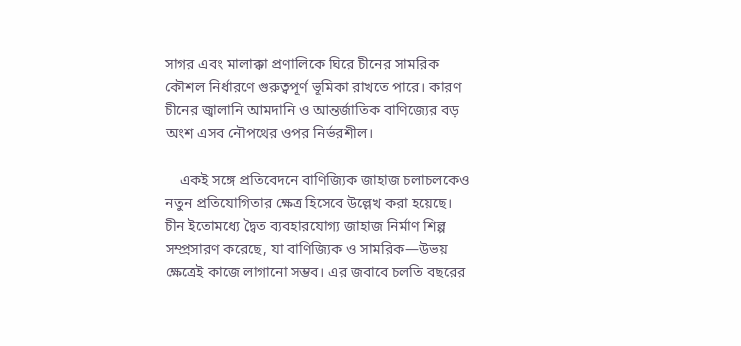সাগর এবং মালাক্কা প্রণালিকে ঘিরে চীনের সামরিক কৌশল নির্ধারণে গুরুত্বপূর্ণ ভূমিকা রাখতে পারে। কারণ চীনের জ্বালানি আমদানি ও আন্তর্জাতিক বাণিজ্যের বড় অংশ এসব নৌপথের ওপর নির্ভরশীল।

    একই সঙ্গে প্রতিবেদনে বাণিজ্যিক জাহাজ চলাচলকেও নতুন প্রতিযোগিতার ক্ষেত্র হিসেবে উল্লেখ করা হয়েছে। চীন ইতোমধ্যে দ্বৈত ব্যবহারযোগ্য জাহাজ নির্মাণ শিল্প সম্প্রসারণ করেছে, যা বাণিজ্যিক ও সামরিক—উভয় ক্ষেত্রেই কাজে লাগানো সম্ভব। এর জবাবে চলতি বছরের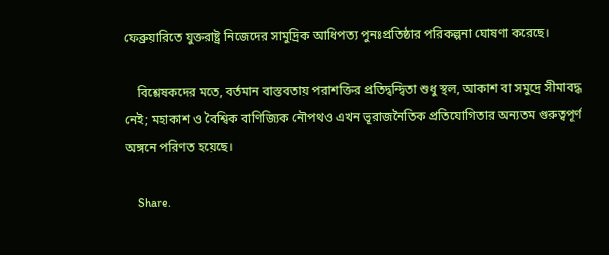ফেব্রুয়ারিতে যুক্তরাষ্ট্র নিজেদের সামুদ্রিক আধিপত্য পুনঃপ্রতিষ্ঠার পরিকল্পনা ঘোষণা করেছে।

    বিশ্লেষকদের মতে, বর্তমান বাস্তবতায় পরাশক্তির প্রতিদ্বন্দ্বিতা শুধু স্থল, আকাশ বা সমুদ্রে সীমাবদ্ধ নেই; মহাকাশ ও বৈশ্বিক বাণিজ্যিক নৌপথও এখন ভূরাজনৈতিক প্রতিযোগিতার অন্যতম গুরুত্বপূর্ণ অঙ্গনে পরিণত হয়েছে।

    Share.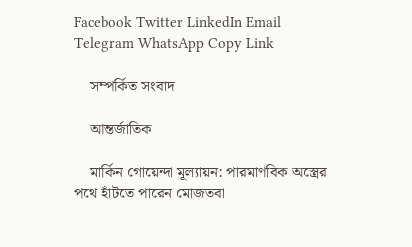Facebook Twitter LinkedIn Email Telegram WhatsApp Copy Link

    সম্পর্কিত সংবাদ

    আন্তর্জাতিক

    মার্কিন গোয়েন্দা মূল্যায়ন: পারমাণবিক অস্ত্রের পথে হাঁটতে পারেন মোজতবা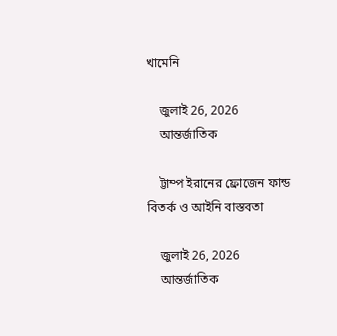খামেনি

    জুলাই 26, 2026
    আন্তর্জাতিক

    ট্টাম্প ইরানের ফ্রোজেন ফান্ড বিতর্ক ও আইনি বাস্তবতা

    জুলাই 26, 2026
    আন্তর্জাতিক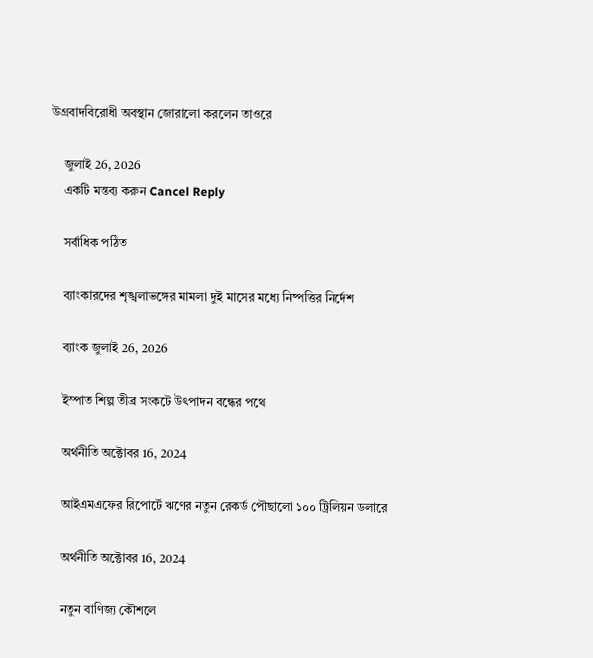উগ্রবাদবিরোধী অবস্থান জোরালো করলেন তাওরে

    জুলাই 26, 2026
    একটি মন্তব্য করুন Cancel Reply

    সর্বাধিক পঠিত

    ব্যাংকারদের শৃঙ্খলাভঙ্গের মামলা দুই মাসের মধ্যে নিষ্পত্তির নির্দেশ

    ব্যাংক জুলাই 26, 2026

    ইস্পাত শিল্প তীব্র সংকটে উৎপাদন বন্ধের পথে

    অর্থনীতি অক্টোবর 16, 2024

    আইএমএফের রিপোর্টে ঋণের নতুন রেকর্ড পৌছালো ১০০ ট্রিলিয়ন ডলারে

    অর্থনীতি অক্টোবর 16, 2024

    নতুন বাণিজ্য কৌশলে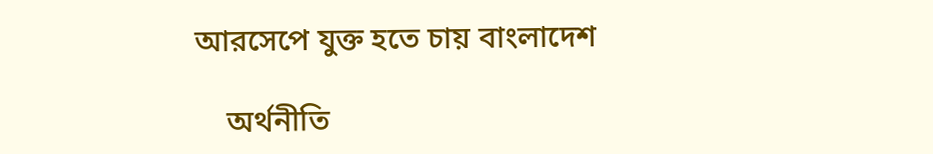আরসেপে যুক্ত হতে চায় বাংলাদেশ

    অর্থনীতি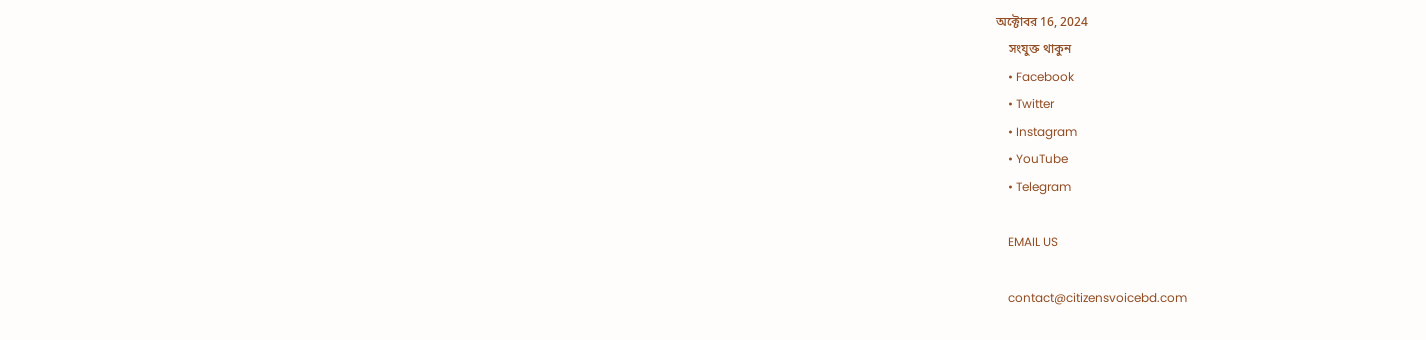অক্টোবর 16, 2024
    সংযুক্ত থাকুন
    • Facebook
    • Twitter
    • Instagram
    • YouTube
    • Telegram

    EMAIL US

    contact@citizensvoicebd.com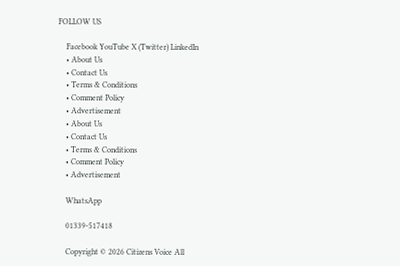FOLLOW US

    Facebook YouTube X (Twitter) LinkedIn
    • About Us
    • Contact Us
    • Terms & Conditions
    • Comment Policy
    • Advertisement
    • About Us
    • Contact Us
    • Terms & Conditions
    • Comment Policy
    • Advertisement

    WhatsApp

    01339-517418

    Copyright © 2026 Citizens Voice All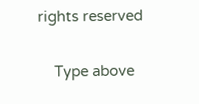rights reserved

    Type above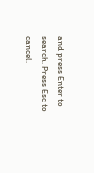and press Enter to search. Press Esc to cancel.